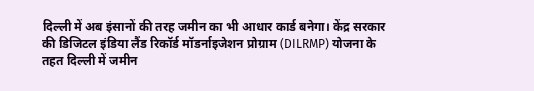दिल्ली में अब इंसानों की तरह जमीन का भी आधार कार्ड बनेगा। केंद्र सरकार की डिजिटल इंडिया लैंड रिकॉर्ड मॉडर्नाइजेशन प्रोग्राम (DILRMP) योजना के तहत दिल्ली में जमीन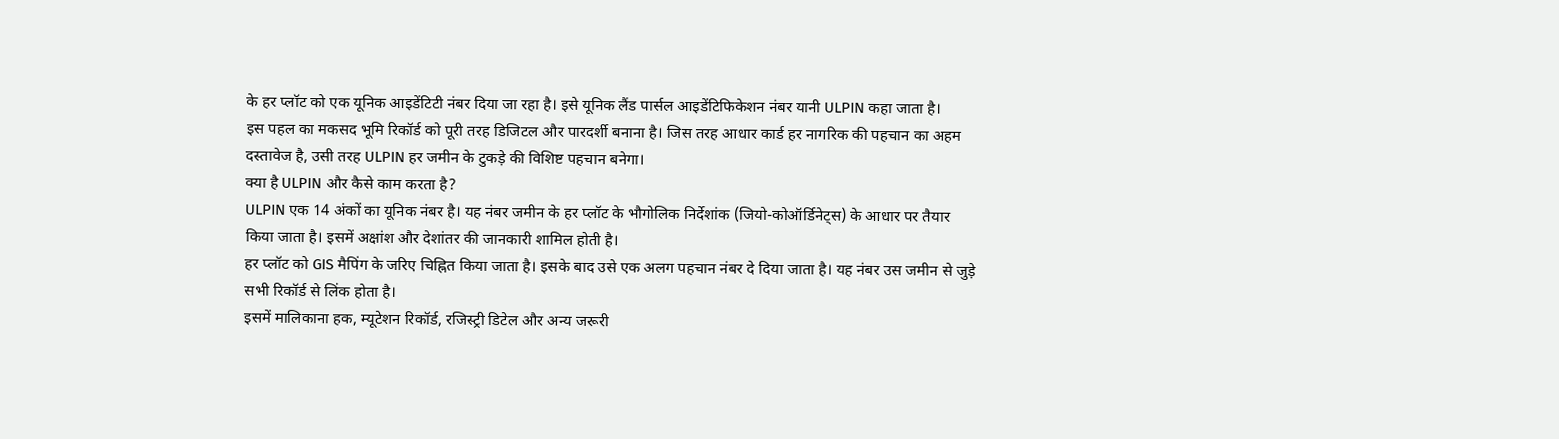के हर प्लॉट को एक यूनिक आइडेंटिटी नंबर दिया जा रहा है। इसे यूनिक लैंड पार्सल आइडेंटिफिकेशन नंबर यानी ULPIN कहा जाता है।
इस पहल का मकसद भूमि रिकॉर्ड को पूरी तरह डिजिटल और पारदर्शी बनाना है। जिस तरह आधार कार्ड हर नागरिक की पहचान का अहम दस्तावेज है, उसी तरह ULPIN हर जमीन के टुकड़े की विशिष्ट पहचान बनेगा।
क्या है ULPIN और कैसे काम करता है?
ULPIN एक 14 अंकों का यूनिक नंबर है। यह नंबर जमीन के हर प्लॉट के भौगोलिक निर्देशांक (जियो-कोऑर्डिनेट्स) के आधार पर तैयार किया जाता है। इसमें अक्षांश और देशांतर की जानकारी शामिल होती है।
हर प्लॉट को GIS मैपिंग के जरिए चिह्नित किया जाता है। इसके बाद उसे एक अलग पहचान नंबर दे दिया जाता है। यह नंबर उस जमीन से जुड़े सभी रिकॉर्ड से लिंक होता है।
इसमें मालिकाना हक, म्यूटेशन रिकॉर्ड, रजिस्ट्री डिटेल और अन्य जरूरी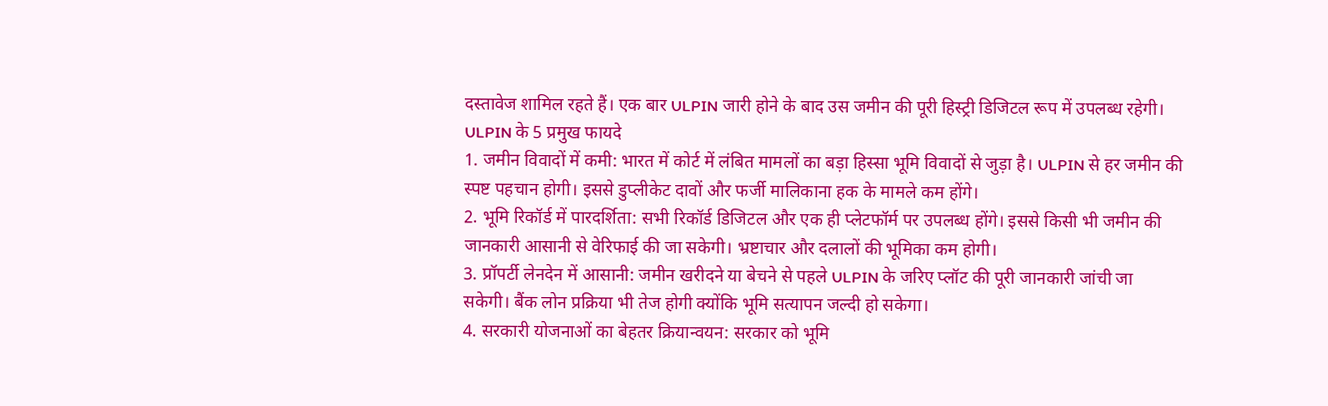दस्तावेज शामिल रहते हैं। एक बार ULPIN जारी होने के बाद उस जमीन की पूरी हिस्ट्री डिजिटल रूप में उपलब्ध रहेगी।
ULPIN के 5 प्रमुख फायदे
1. जमीन विवादों में कमी: भारत में कोर्ट में लंबित मामलों का बड़ा हिस्सा भूमि विवादों से जुड़ा है। ULPIN से हर जमीन की स्पष्ट पहचान होगी। इससे डुप्लीकेट दावों और फर्जी मालिकाना हक के मामले कम होंगे।
2. भूमि रिकॉर्ड में पारदर्शिता: सभी रिकॉर्ड डिजिटल और एक ही प्लेटफॉर्म पर उपलब्ध होंगे। इससे किसी भी जमीन की जानकारी आसानी से वेरिफाई की जा सकेगी। भ्रष्टाचार और दलालों की भूमिका कम होगी।
3. प्रॉपर्टी लेनदेन में आसानी: जमीन खरीदने या बेचने से पहले ULPIN के जरिए प्लॉट की पूरी जानकारी जांची जा सकेगी। बैंक लोन प्रक्रिया भी तेज होगी क्योंकि भूमि सत्यापन जल्दी हो सकेगा।
4. सरकारी योजनाओं का बेहतर क्रियान्वयन: सरकार को भूमि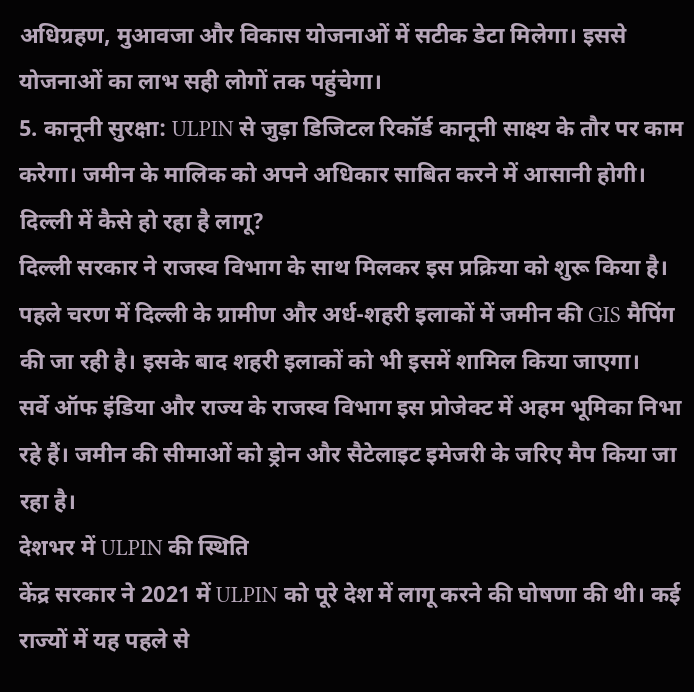अधिग्रहण, मुआवजा और विकास योजनाओं में सटीक डेटा मिलेगा। इससे योजनाओं का लाभ सही लोगों तक पहुंचेगा।
5. कानूनी सुरक्षा: ULPIN से जुड़ा डिजिटल रिकॉर्ड कानूनी साक्ष्य के तौर पर काम करेगा। जमीन के मालिक को अपने अधिकार साबित करने में आसानी होगी।
दिल्ली में कैसे हो रहा है लागू?
दिल्ली सरकार ने राजस्व विभाग के साथ मिलकर इस प्रक्रिया को शुरू किया है। पहले चरण में दिल्ली के ग्रामीण और अर्ध-शहरी इलाकों में जमीन की GIS मैपिंग की जा रही है। इसके बाद शहरी इलाकों को भी इसमें शामिल किया जाएगा।
सर्वे ऑफ इंडिया और राज्य के राजस्व विभाग इस प्रोजेक्ट में अहम भूमिका निभा रहे हैं। जमीन की सीमाओं को ड्रोन और सैटेलाइट इमेजरी के जरिए मैप किया जा रहा है।
देशभर में ULPIN की स्थिति
केंद्र सरकार ने 2021 में ULPIN को पूरे देश में लागू करने की घोषणा की थी। कई राज्यों में यह पहले से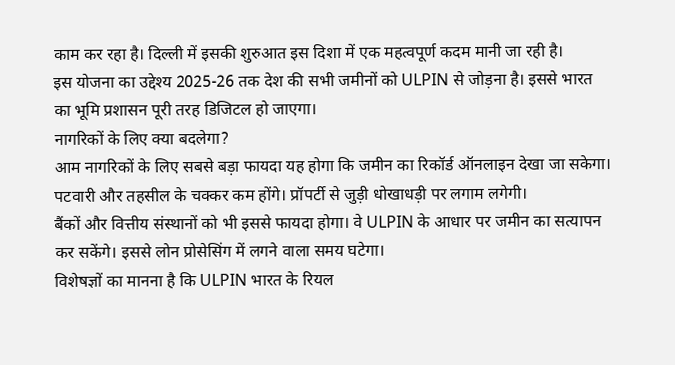काम कर रहा है। दिल्ली में इसकी शुरुआत इस दिशा में एक महत्वपूर्ण कदम मानी जा रही है।
इस योजना का उद्देश्य 2025-26 तक देश की सभी जमीनों को ULPIN से जोड़ना है। इससे भारत का भूमि प्रशासन पूरी तरह डिजिटल हो जाएगा।
नागरिकों के लिए क्या बदलेगा?
आम नागरिकों के लिए सबसे बड़ा फायदा यह होगा कि जमीन का रिकॉर्ड ऑनलाइन देखा जा सकेगा। पटवारी और तहसील के चक्कर कम होंगे। प्रॉपर्टी से जुड़ी धोखाधड़ी पर लगाम लगेगी।
बैंकों और वित्तीय संस्थानों को भी इससे फायदा होगा। वे ULPIN के आधार पर जमीन का सत्यापन कर सकेंगे। इससे लोन प्रोसेसिंग में लगने वाला समय घटेगा।
विशेषज्ञों का मानना है कि ULPIN भारत के रियल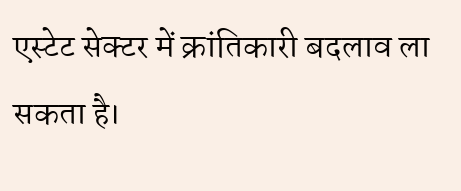एस्टेट सेक्टर में क्रांतिकारी बदलाव ला सकता है।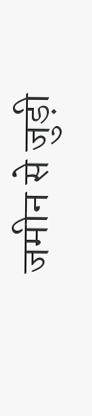जमीन से जुड़ी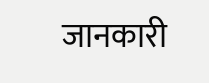जानकारी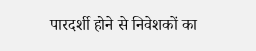पारदर्शी होने से निवेशकों का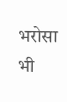भरोसा भी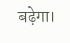बढ़ेगा।